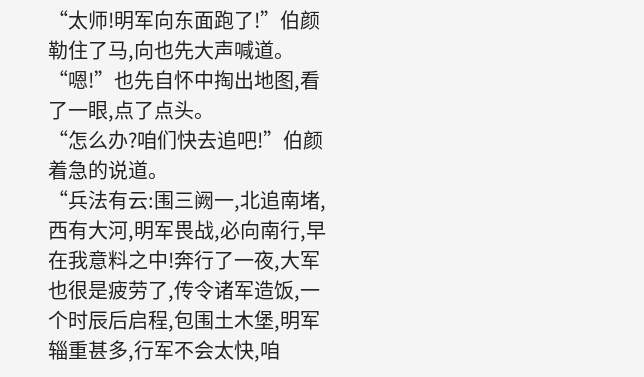“太师!明军向东面跑了!”伯颜勒住了马,向也先大声喊道。
“嗯!”也先自怀中掏出地图,看了一眼,点了点头。
“怎么办?咱们快去追吧!”伯颜着急的说道。
“兵法有云:围三阙一,北追南堵,西有大河,明军畏战,必向南行,早在我意料之中!奔行了一夜,大军也很是疲劳了,传令诸军造饭,一个时辰后启程,包围土木堡,明军辎重甚多,行军不会太快,咱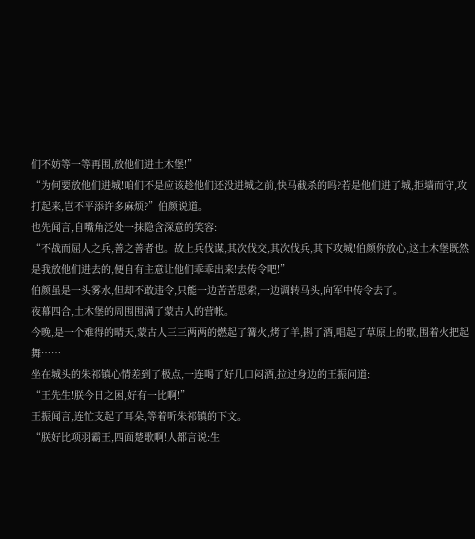们不妨等一等再围,放他们进土木堡!”
“为何要放他们进城!咱们不是应该趁他们还没进城之前,快马截杀的吗?若是他们进了城,拒墙而守,攻打起来,岂不平添许多麻烦?”伯颜说道。
也先闻言,自嘴角泛处一抹隐含深意的笑容:
“不战而屈人之兵,善之善者也。故上兵伐谋,其次伐交,其次伐兵,其下攻城!伯颜你放心,这土木堡既然是我放他们进去的,便自有主意让他们乖乖出来!去传令吧!”
伯颜虽是一头雾水,但却不敢违令,只能一边苦苦思索,一边调转马头,向军中传令去了。
夜幕四合,土木堡的周围围满了蒙古人的营帐。
今晚,是一个难得的晴天,蒙古人三三两两的燃起了篝火,烤了羊,斟了酒,唱起了草原上的歌,围着火把起舞……
坐在城头的朱祁镇心情差到了极点,一连喝了好几口闷酒,拉过身边的王振问道:
“王先生!朕今日之困,好有一比啊!”
王振闻言,连忙支起了耳朵,等着听朱祁镇的下文。
“朕好比项羽霸王,四面楚歌啊!人都言说:生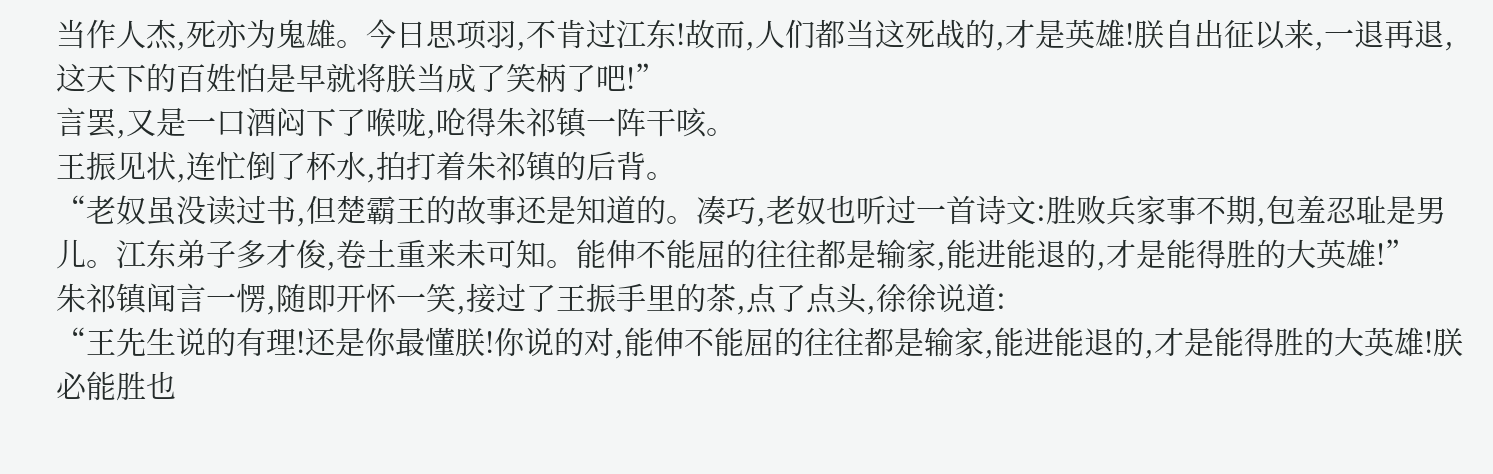当作人杰,死亦为鬼雄。今日思项羽,不肯过江东!故而,人们都当这死战的,才是英雄!朕自出征以来,一退再退,这天下的百姓怕是早就将朕当成了笑柄了吧!”
言罢,又是一口酒闷下了喉咙,呛得朱祁镇一阵干咳。
王振见状,连忙倒了杯水,拍打着朱祁镇的后背。
“老奴虽没读过书,但楚霸王的故事还是知道的。凑巧,老奴也听过一首诗文:胜败兵家事不期,包羞忍耻是男儿。江东弟子多才俊,卷土重来未可知。能伸不能屈的往往都是输家,能进能退的,才是能得胜的大英雄!”
朱祁镇闻言一愣,随即开怀一笑,接过了王振手里的茶,点了点头,徐徐说道:
“王先生说的有理!还是你最懂朕!你说的对,能伸不能屈的往往都是输家,能进能退的,才是能得胜的大英雄!朕必能胜也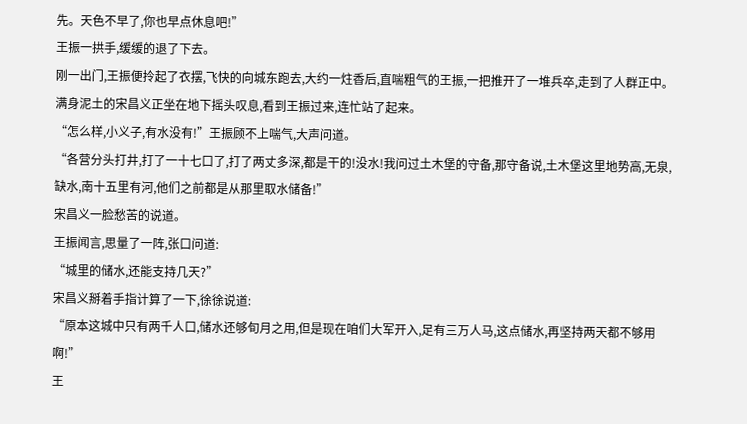先。天色不早了,你也早点休息吧!”
王振一拱手,缓缓的退了下去。
刚一出门,王振便拎起了衣摆,飞快的向城东跑去,大约一炷香后,直喘粗气的王振,一把推开了一堆兵卒,走到了人群正中。
满身泥土的宋昌义正坐在地下摇头叹息,看到王振过来,连忙站了起来。
“怎么样,小义子,有水没有!”王振顾不上喘气,大声问道。
“各营分头打井,打了一十七口了,打了两丈多深,都是干的!没水!我问过土木堡的守备,那守备说,土木堡这里地势高,无泉,缺水,南十五里有河,他们之前都是从那里取水储备!”
宋昌义一脸愁苦的说道。
王振闻言,思量了一阵,张口问道:
“城里的储水,还能支持几天?”
宋昌义掰着手指计算了一下,徐徐说道:
“原本这城中只有两千人口,储水还够旬月之用,但是现在咱们大军开入,足有三万人马,这点储水,再坚持两天都不够用啊!”
王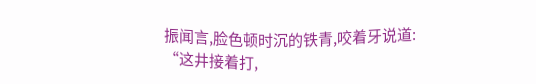振闻言,脸色顿时沉的铁青,咬着牙说道:
“这井接着打,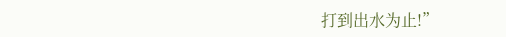打到出水为止!”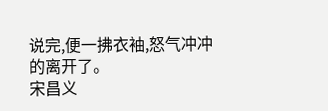说完,便一拂衣袖,怒气冲冲的离开了。
宋昌义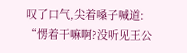叹了口气,尖着嗓子喊道:
“愣着干嘛啊?没听见王公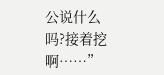公说什么吗?接着挖啊……”